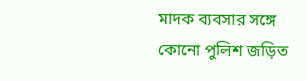মাদক ব্যবসার সঙ্গে কোনো পুলিশ জড়িত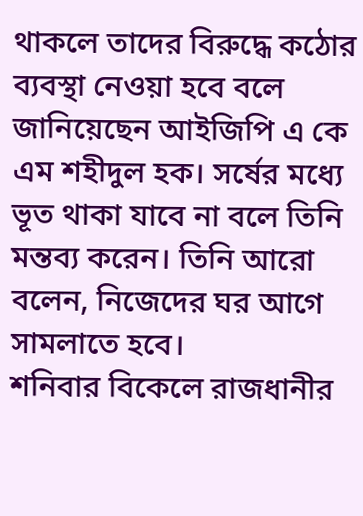থাকলে তাদের বিরুদ্ধে কঠোর ব্যবস্থা নেওয়া হবে বলে জানিয়েছেন আইজিপি এ কে এম শহীদুল হক। সর্ষের মধ্যে ভূত থাকা যাবে না বলে তিনি মন্তব্য করেন। তিনি আরো বলেন, নিজেদের ঘর আগে সামলাতে হবে।
শনিবার বিকেলে রাজধানীর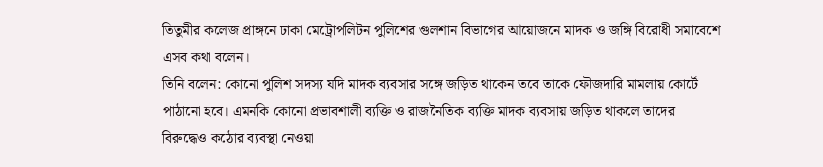তিতুমীর কলেজ প্রাঙ্গনে ঢাকা মেট্রোপলিটন পুলিশের গুলশান বিভাগের আয়োজনে মাদক ও জঙ্গি বিরোধী সমাবেশে এসব কথা বলেন।
তিনি বলেন: কোনো পুলিশ সদস্য যদি মাদক ব্যবসার সঙ্গে জড়িত থাকেন তবে তাকে ফৌজদারি মামলায় কোর্টে পাঠানো হবে। এমনকি কোনো প্রভাবশালী ব্যক্তি ও রাজনৈতিক ব্যক্তি মাদক ব্যবসায় জড়িত থাকলে তাদের বিরুদ্ধেও কঠোর ব্যবস্থা নেওয়া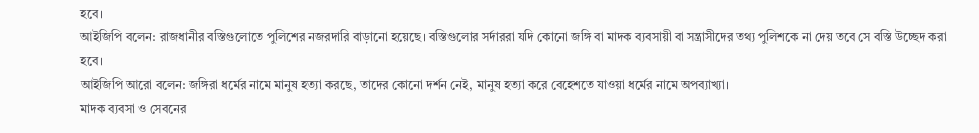হবে।
আইজিপি বলেন: রাজধানীর বস্তিগুলোতে পুলিশের নজরদারি বাড়ানো হয়েছে। বস্তিগুলোর সর্দাররা যদি কোনো জঙ্গি বা মাদক ব্যবসায়ী বা সন্ত্রাসীদের তথ্য পুলিশকে না দেয় তবে সে বস্তি উচ্ছেদ করা হবে।
আইজিপি আরো বলেন: জঙ্গিরা ধর্মের নামে মানুষ হত্যা করছে, তাদের কোনো দর্শন নেই, মানুষ হত্যা করে বেহেশতে যাওয়া ধর্মের নামে অপব্যাখ্যা।
মাদক ব্যবসা ও সেবনের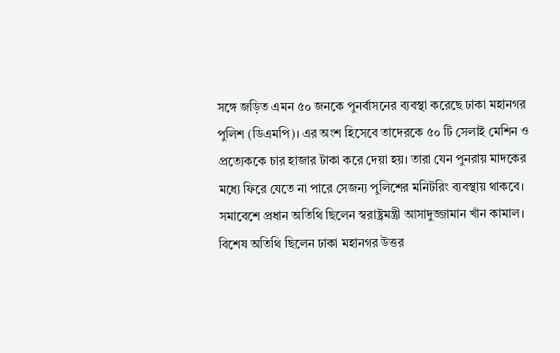সঙ্গে জড়িত এমন ৫০ জনকে পুনর্বাসনের ব্যবস্থা করেছে ঢাকা মহানগর পুলিশ (ডিএমপি)। এর অংশ হিসেবে তাদেরকে ৫০ টি সেলাই মেশিন ও প্রত্যেককে চার হাজার টাকা করে দেয়া হয়। তারা যেন পুনরায় মাদকের মধ্যে ফিরে যেতে না পারে সেজন্য পুলিশের মনিটরিং ব্যবস্থায় থাকবে।
সমাবেশে প্রধান অতিথি ছিলেন স্বরাষ্ট্রমন্ত্রী আসাদুজ্জামান খাঁন কামাল। বিশেষ অতিথি ছিলেন ঢাকা মহানগর উত্তর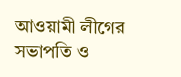আওয়ামী লীগের সভাপতি ও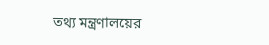তথ্য মন্ত্রণালয়ের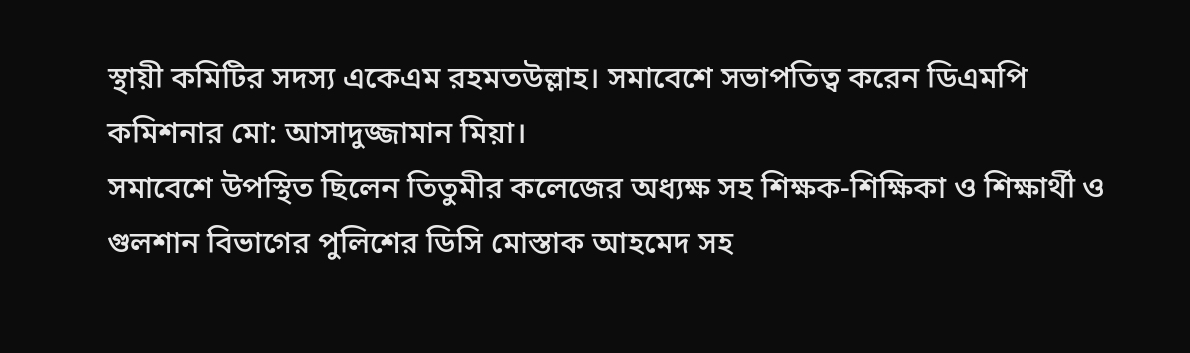স্থায়ী কমিটির সদস্য একেএম রহমতউল্লাহ। সমাবেশে সভাপতিত্ব করেন ডিএমপি কমিশনার মো: আসাদুজ্জামান মিয়া।
সমাবেশে উপস্থিত ছিলেন তিতুমীর কলেজের অধ্যক্ষ সহ শিক্ষক-শিক্ষিকা ও শিক্ষার্থী ও গুলশান বিভাগের পুলিশের ডিসি মোস্তাক আহমেদ সহ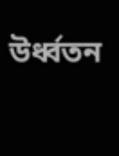উর্ধ্বতন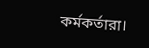কর্মকর্তারা।